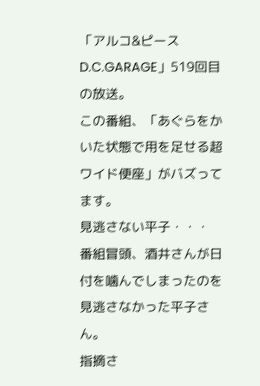「アルコ&ピース D.C.GARAGE」519回目の放送。
この番組、「あぐらをかいた状態で用を足せる超ワイド便座」がバズってます。
見逃さない平子・・・
番組冒頭、酒井さんが日付を噛んでしまったのを見逃さなかった平子さん。
指摘さ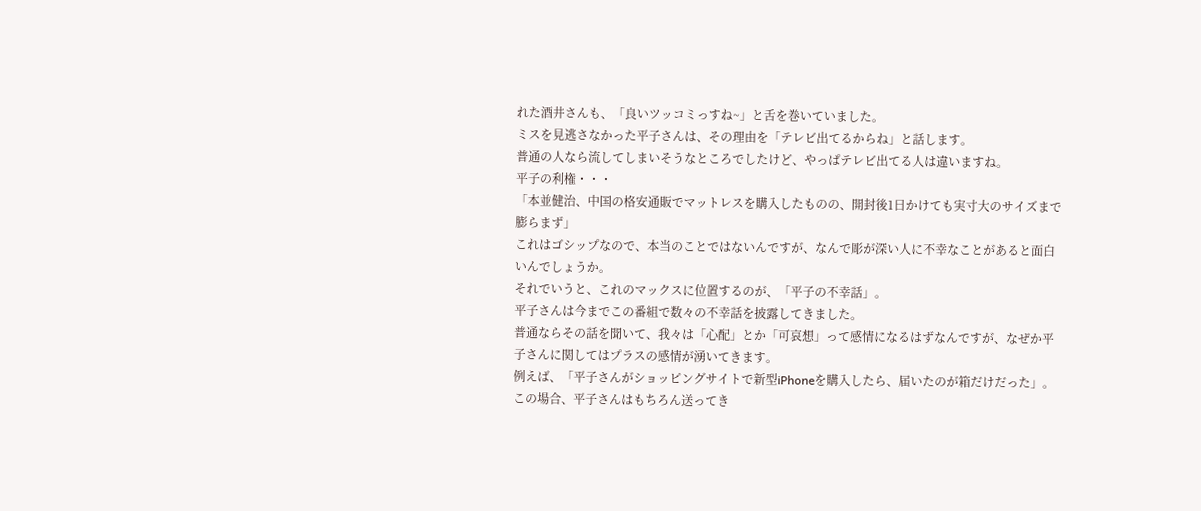れた酒井さんも、「良いツッコミっすね~」と舌を巻いていました。
ミスを見逃さなかった平子さんは、その理由を「テレビ出てるからね」と話します。
普通の人なら流してしまいそうなところでしたけど、やっぱテレビ出てる人は違いますね。
平子の利権・・・
「本並健治、中国の格安通販でマットレスを購入したものの、開封後1日かけても実寸大のサイズまで膨らまず」
これはゴシップなので、本当のことではないんですが、なんで彫が深い人に不幸なことがあると面白いんでしょうか。
それでいうと、これのマックスに位置するのが、「平子の不幸話」。
平子さんは今までこの番組で数々の不幸話を披露してきました。
普通ならその話を聞いて、我々は「心配」とか「可哀想」って感情になるはずなんですが、なぜか平子さんに関してはプラスの感情が湧いてきます。
例えば、「平子さんがショッピングサイトで新型iPhoneを購入したら、届いたのが箱だけだった」。
この場合、平子さんはもちろん送ってき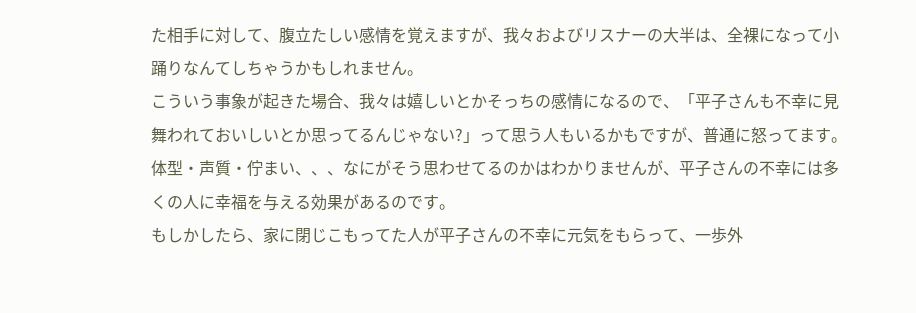た相手に対して、腹立たしい感情を覚えますが、我々およびリスナーの大半は、全裸になって小踊りなんてしちゃうかもしれません。
こういう事象が起きた場合、我々は嬉しいとかそっちの感情になるので、「平子さんも不幸に見舞われておいしいとか思ってるんじゃない?」って思う人もいるかもですが、普通に怒ってます。
体型・声質・佇まい、、、なにがそう思わせてるのかはわかりませんが、平子さんの不幸には多くの人に幸福を与える効果があるのです。
もしかしたら、家に閉じこもってた人が平子さんの不幸に元気をもらって、一歩外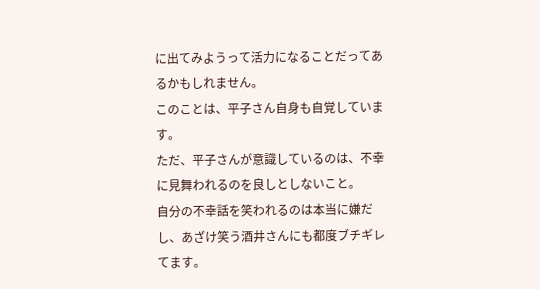に出てみようって活力になることだってあるかもしれません。
このことは、平子さん自身も自覚しています。
ただ、平子さんが意識しているのは、不幸に見舞われるのを良しとしないこと。
自分の不幸話を笑われるのは本当に嫌だし、あざけ笑う酒井さんにも都度ブチギレてます。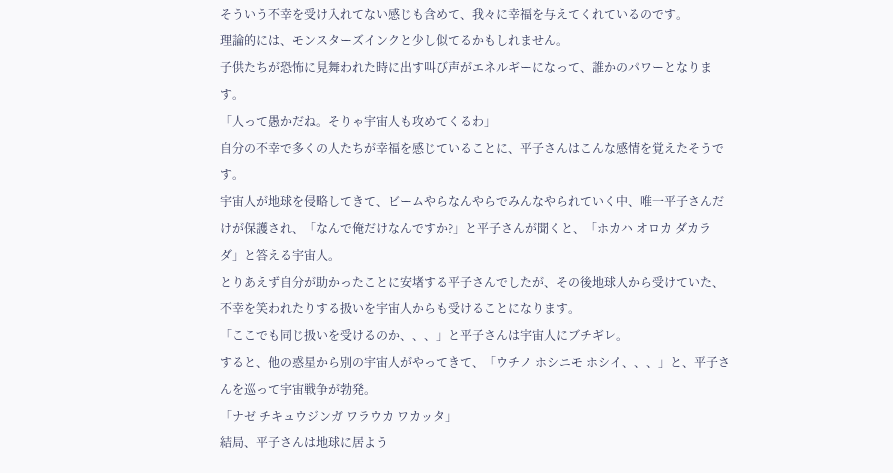そういう不幸を受け入れてない感じも含めて、我々に幸福を与えてくれているのです。
理論的には、モンスターズインクと少し似てるかもしれません。
子供たちが恐怖に見舞われた時に出す叫び声がエネルギーになって、誰かのパワーとなります。
「人って愚かだね。そりゃ宇宙人も攻めてくるわ」
自分の不幸で多くの人たちが幸福を感じていることに、平子さんはこんな感情を覚えたそうです。
宇宙人が地球を侵略してきて、ビームやらなんやらでみんなやられていく中、唯一平子さんだけが保護され、「なんで俺だけなんですか?」と平子さんが聞くと、「ホカハ オロカ ダカラダ」と答える宇宙人。
とりあえず自分が助かったことに安堵する平子さんでしたが、その後地球人から受けていた、不幸を笑われたりする扱いを宇宙人からも受けることになります。
「ここでも同じ扱いを受けるのか、、、」と平子さんは宇宙人にブチギレ。
すると、他の惑星から別の宇宙人がやってきて、「ウチノ ホシニモ ホシイ、、、」と、平子さんを巡って宇宙戦争が勃発。
「ナゼ チキュウジンガ ワラウカ ワカッタ」
結局、平子さんは地球に居よう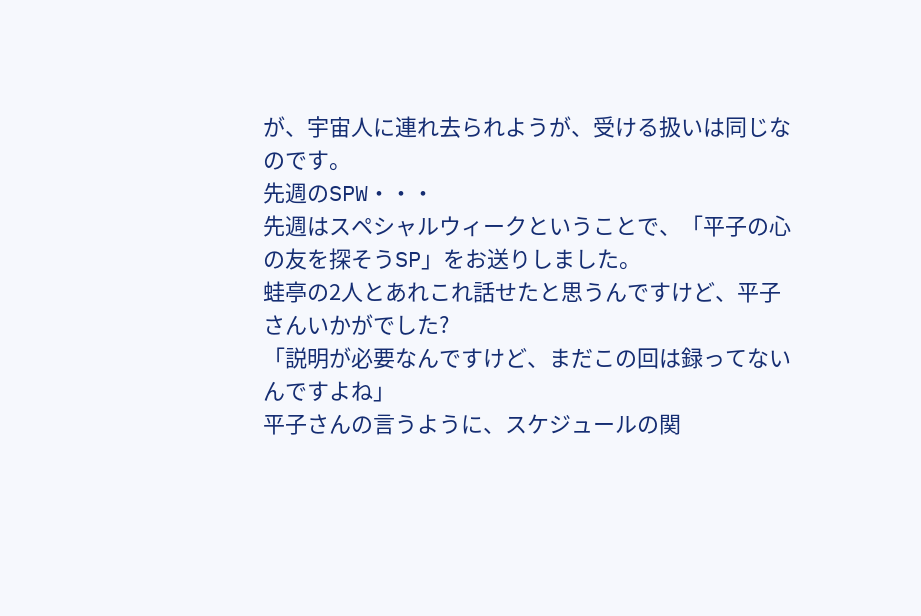が、宇宙人に連れ去られようが、受ける扱いは同じなのです。
先週のSPW・・・
先週はスペシャルウィークということで、「平子の心の友を探そうSP」をお送りしました。
蛙亭の2人とあれこれ話せたと思うんですけど、平子さんいかがでした?
「説明が必要なんですけど、まだこの回は録ってないんですよね」
平子さんの言うように、スケジュールの関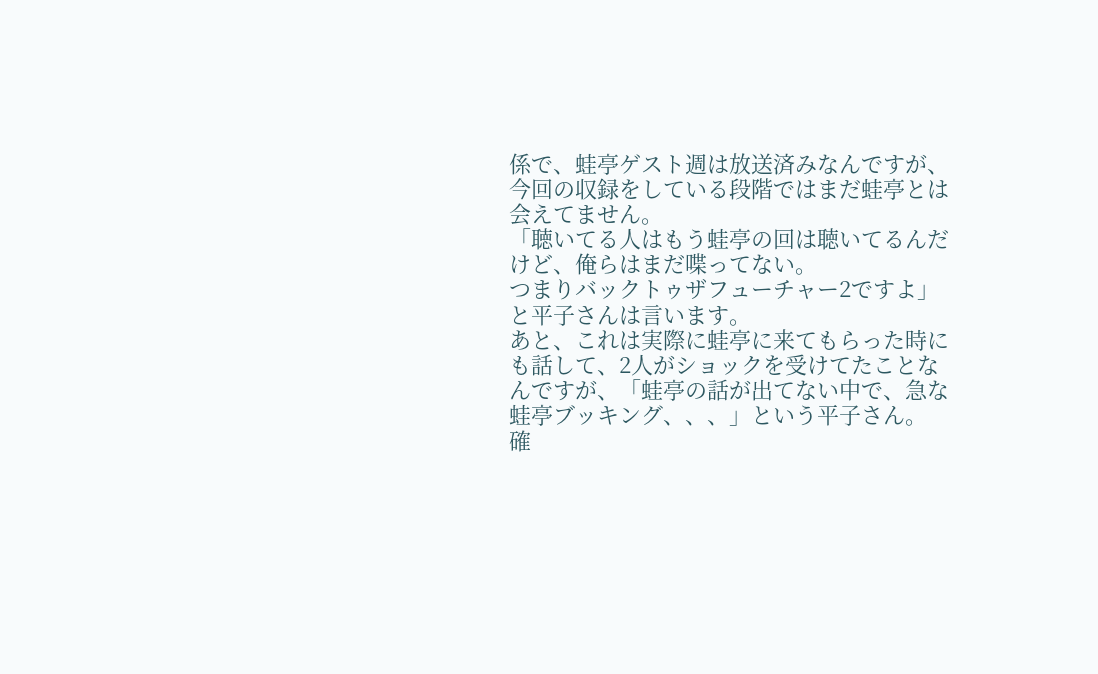係で、蛙亭ゲスト週は放送済みなんですが、今回の収録をしている段階ではまだ蛙亭とは会えてません。
「聴いてる人はもう蛙亭の回は聴いてるんだけど、俺らはまだ喋ってない。
つまりバックトゥザフューチャー2ですよ」と平子さんは言います。
あと、これは実際に蛙亭に来てもらった時にも話して、2人がショックを受けてたことなんですが、「蛙亭の話が出てない中で、急な蛙亭ブッキング、、、」という平子さん。
確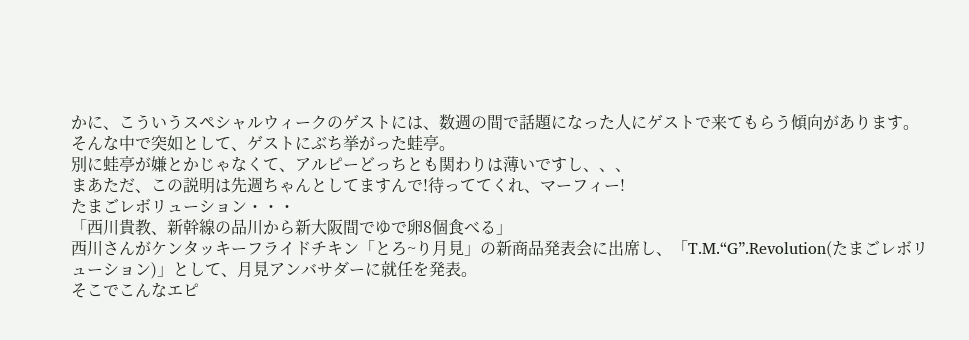かに、こういうスペシャルウィークのゲストには、数週の間で話題になった人にゲストで来てもらう傾向があります。
そんな中で突如として、ゲストにぶち挙がった蛙亭。
別に蛙亭が嫌とかじゃなくて、アルピーどっちとも関わりは薄いですし、、、
まあただ、この説明は先週ちゃんとしてますんで!待っててくれ、マーフィー!
たまごレボリューション・・・
「西川貴教、新幹線の品川から新大阪間でゆで卵8個食べる」
西川さんがケンタッキーフライドチキン「とろ~り月見」の新商品発表会に出席し、「T.M.“G”.Revolution(たまごレボリューション)」として、月見アンバサダーに就任を発表。
そこでこんなエピ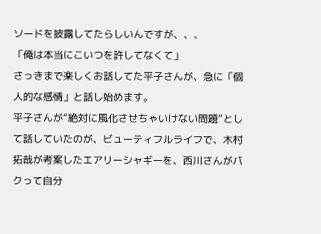ソードを披露してたらしいんですが、、、
「俺は本当にこいつを許してなくて」
さっきまで楽しくお話してた平子さんが、急に「個人的な感情」と話し始めます。
平子さんが“絶対に風化させちゃいけない問題”として話していたのが、ビューティフルライフで、木村拓哉が考案したエアリーシャギーを、西川さんがパクって自分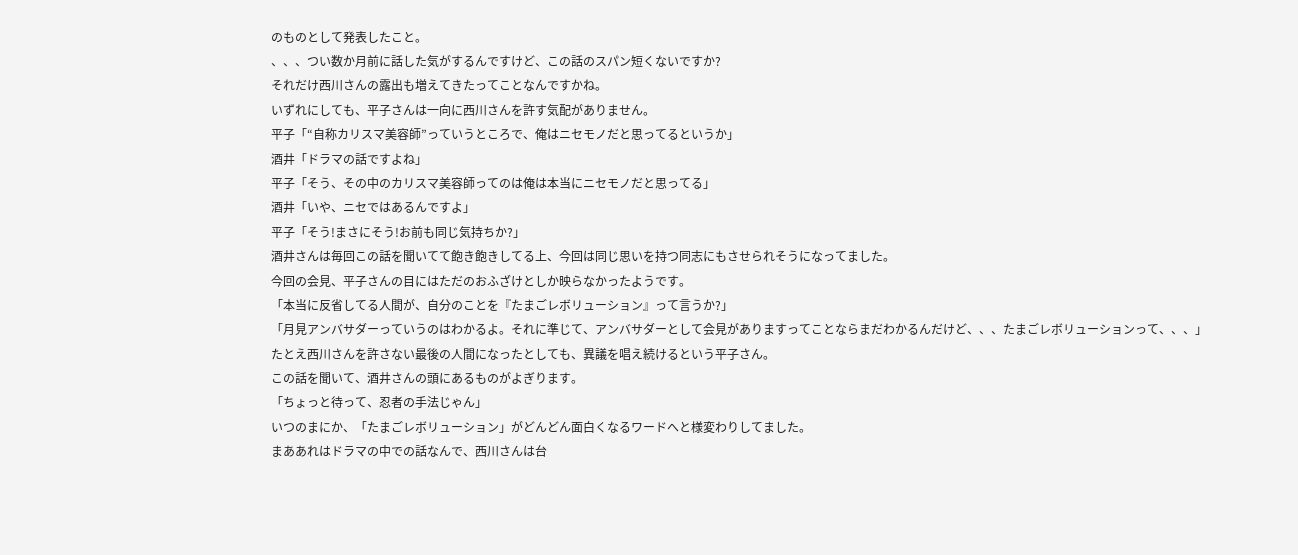のものとして発表したこと。
、、、つい数か月前に話した気がするんですけど、この話のスパン短くないですか?
それだけ西川さんの露出も増えてきたってことなんですかね。
いずれにしても、平子さんは一向に西川さんを許す気配がありません。
平子「“自称カリスマ美容師”っていうところで、俺はニセモノだと思ってるというか」
酒井「ドラマの話ですよね」
平子「そう、その中のカリスマ美容師ってのは俺は本当にニセモノだと思ってる」
酒井「いや、ニセではあるんですよ」
平子「そう!まさにそう!お前も同じ気持ちか?」
酒井さんは毎回この話を聞いてて飽き飽きしてる上、今回は同じ思いを持つ同志にもさせられそうになってました。
今回の会見、平子さんの目にはただのおふざけとしか映らなかったようです。
「本当に反省してる人間が、自分のことを『たまごレボリューション』って言うか?」
「月見アンバサダーっていうのはわかるよ。それに準じて、アンバサダーとして会見がありますってことならまだわかるんだけど、、、たまごレボリューションって、、、」
たとえ西川さんを許さない最後の人間になったとしても、異議を唱え続けるという平子さん。
この話を聞いて、酒井さんの頭にあるものがよぎります。
「ちょっと待って、忍者の手法じゃん」
いつのまにか、「たまごレボリューション」がどんどん面白くなるワードへと様変わりしてました。
まああれはドラマの中での話なんで、西川さんは台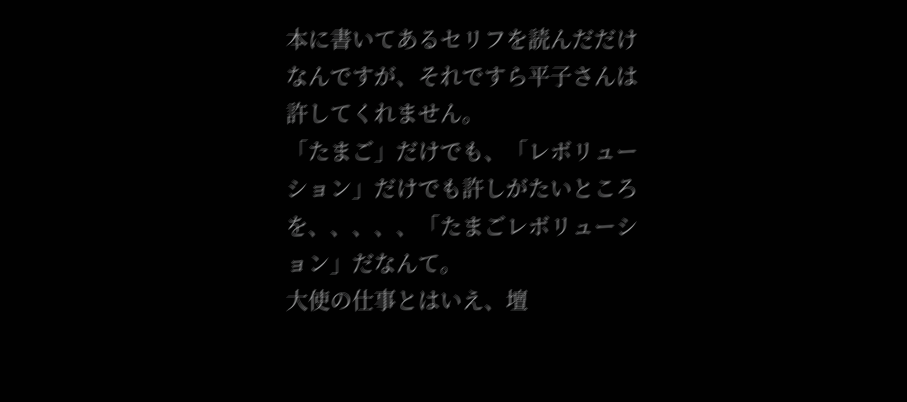本に書いてあるセリフを読んだだけなんですが、それですら平子さんは許してくれません。
「たまご」だけでも、「レボリューション」だけでも許しがたいところを、、、、、「たまごレボリューション」だなんて。
大使の仕事とはいえ、壇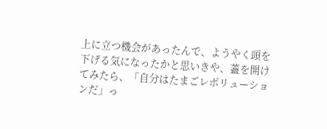上に立つ機会があったんで、ようやく頭を下げる気になったかと思いきや、蓋を開けてみたら、「自分はたまごレボリューションだ」っ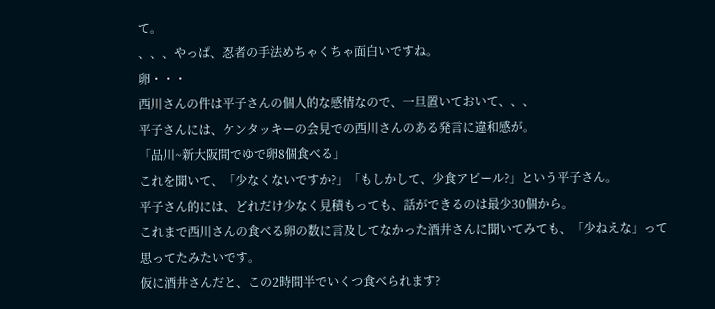て。
、、、やっぱ、忍者の手法めちゃくちゃ面白いですね。
卵・・・
西川さんの件は平子さんの個人的な感情なので、一旦置いておいて、、、
平子さんには、ケンタッキーの会見での西川さんのある発言に違和感が。
「品川~新大阪間でゆで卵8個食べる」
これを聞いて、「少なくないですか?」「もしかして、少食アピール?」という平子さん。
平子さん的には、どれだけ少なく見積もっても、話ができるのは最少30個から。
これまで西川さんの食べる卵の数に言及してなかった酒井さんに聞いてみても、「少ねえな」って思ってたみたいです。
仮に酒井さんだと、この2時間半でいくつ食べられます?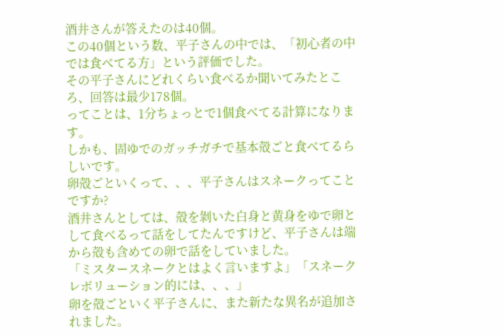酒井さんが答えたのは40個。
この40個という数、平子さんの中では、「初心者の中では食べてる方」という評価でした。
その平子さんにどれくらい食べるか聞いてみたところ、回答は最少178個。
ってことは、1分ちょっとで1個食べてる計算になります。
しかも、固ゆでのガッチガチで基本殻ごと食べてるらしいです。
卵殻ごといくって、、、平子さんはスネークってことですか?
酒井さんとしては、殻を剝いた白身と黄身をゆで卵として食べるって話をしてたんですけど、平子さんは端から殻も含めての卵で話をしていました。
「ミスタースネークとはよく言いますよ」「スネークレボリューション的には、、、」
卵を殻ごといく平子さんに、また新たな異名が追加されました。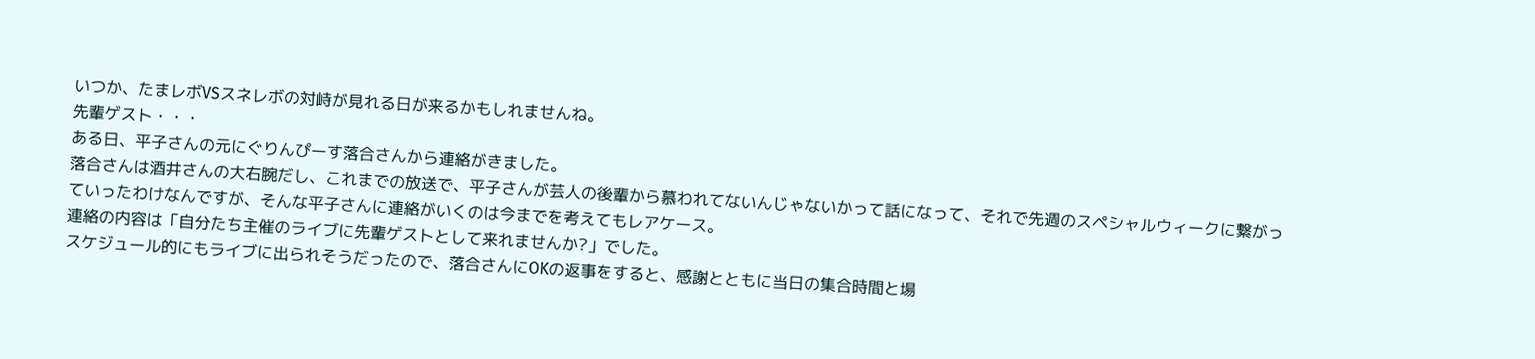いつか、たまレボVSスネレボの対峙が見れる日が来るかもしれませんね。
先輩ゲスト・・・
ある日、平子さんの元にぐりんぴーす落合さんから連絡がきました。
落合さんは酒井さんの大右腕だし、これまでの放送で、平子さんが芸人の後輩から慕われてないんじゃないかって話になって、それで先週のスペシャルウィークに繋がっていったわけなんですが、そんな平子さんに連絡がいくのは今までを考えてもレアケース。
連絡の内容は「自分たち主催のライブに先輩ゲストとして来れませんか?」でした。
スケジュール的にもライブに出られそうだったので、落合さんにOKの返事をすると、感謝とともに当日の集合時間と場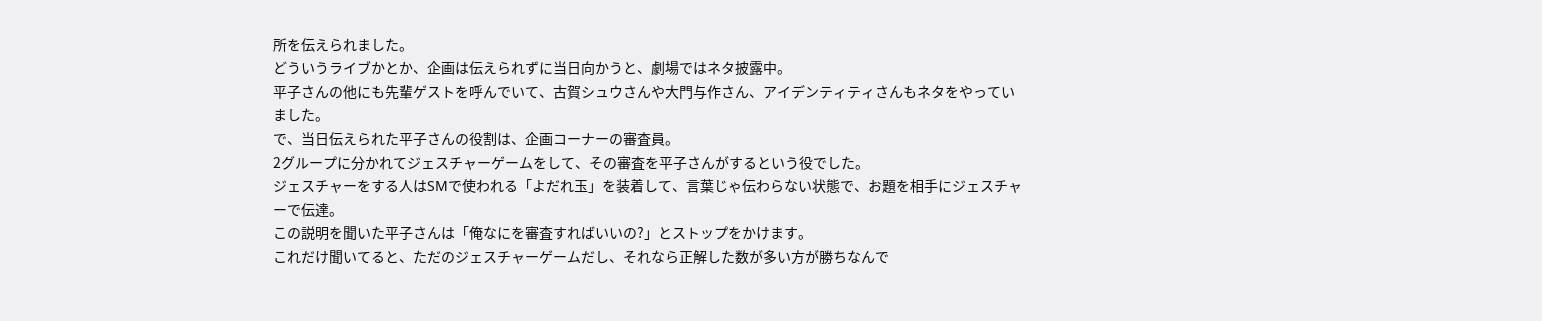所を伝えられました。
どういうライブかとか、企画は伝えられずに当日向かうと、劇場ではネタ披露中。
平子さんの他にも先輩ゲストを呼んでいて、古賀シュウさんや大門与作さん、アイデンティティさんもネタをやっていました。
で、当日伝えられた平子さんの役割は、企画コーナーの審査員。
2グループに分かれてジェスチャーゲームをして、その審査を平子さんがするという役でした。
ジェスチャーをする人はSMで使われる「よだれ玉」を装着して、言葉じゃ伝わらない状態で、お題を相手にジェスチャーで伝達。
この説明を聞いた平子さんは「俺なにを審査すればいいの?」とストップをかけます。
これだけ聞いてると、ただのジェスチャーゲームだし、それなら正解した数が多い方が勝ちなんで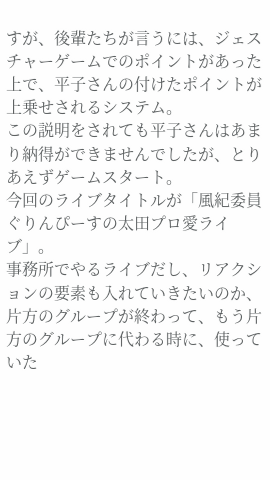すが、後輩たちが言うには、ジェスチャーゲームでのポイントがあった上で、平子さんの付けたポイントが上乗せされるシステム。
この説明をされても平子さんはあまり納得ができませんでしたが、とりあえずゲームスタート。
今回のライブタイトルが「風紀委員ぐりんぴーすの太田プロ愛ライブ」。
事務所でやるライブだし、リアクションの要素も入れていきたいのか、片方のグループが終わって、もう片方のグループに代わる時に、使っていた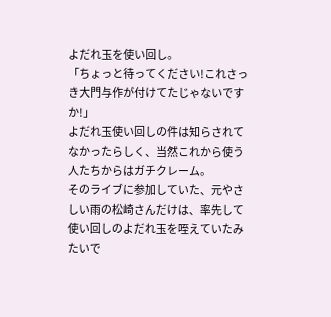よだれ玉を使い回し。
「ちょっと待ってください!これさっき大門与作が付けてたじゃないですか!」
よだれ玉使い回しの件は知らされてなかったらしく、当然これから使う人たちからはガチクレーム。
そのライブに参加していた、元やさしい雨の松崎さんだけは、率先して使い回しのよだれ玉を咥えていたみたいで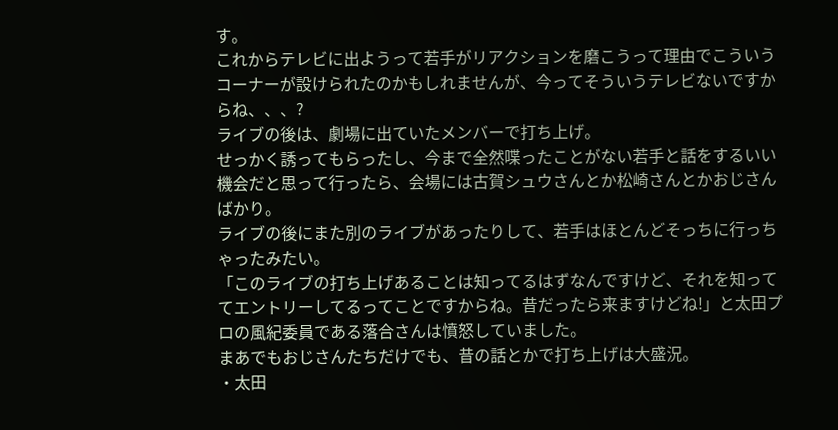す。
これからテレビに出ようって若手がリアクションを磨こうって理由でこういうコーナーが設けられたのかもしれませんが、今ってそういうテレビないですからね、、、?
ライブの後は、劇場に出ていたメンバーで打ち上げ。
せっかく誘ってもらったし、今まで全然喋ったことがない若手と話をするいい機会だと思って行ったら、会場には古賀シュウさんとか松崎さんとかおじさんばかり。
ライブの後にまた別のライブがあったりして、若手はほとんどそっちに行っちゃったみたい。
「このライブの打ち上げあることは知ってるはずなんですけど、それを知っててエントリーしてるってことですからね。昔だったら来ますけどね!」と太田プロの風紀委員である落合さんは憤怒していました。
まあでもおじさんたちだけでも、昔の話とかで打ち上げは大盛況。
・太田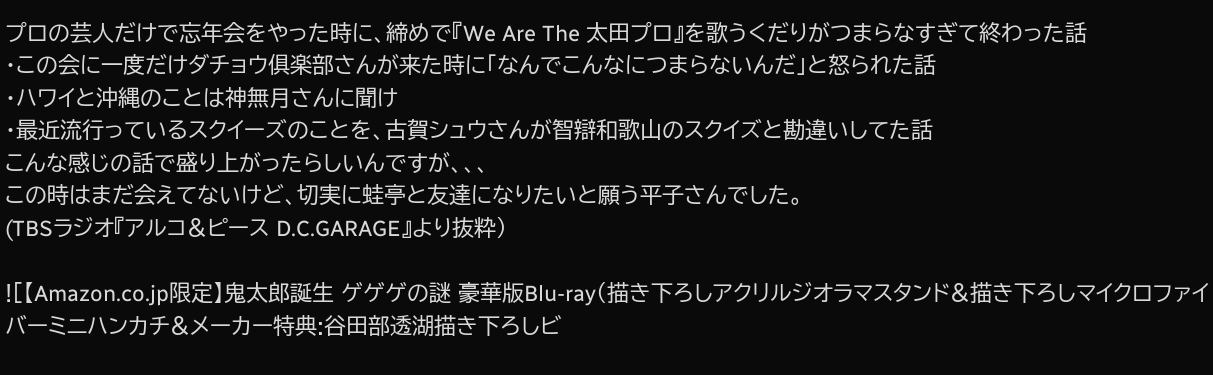プロの芸人だけで忘年会をやった時に、締めで『We Are The 太田プロ』を歌うくだりがつまらなすぎて終わった話
・この会に一度だけダチョウ俱楽部さんが来た時に「なんでこんなにつまらないんだ」と怒られた話
・ハワイと沖縄のことは神無月さんに聞け
・最近流行っているスクイーズのことを、古賀シュウさんが智辯和歌山のスクイズと勘違いしてた話
こんな感じの話で盛り上がったらしいんですが、、、
この時はまだ会えてないけど、切実に蛙亭と友達になりたいと願う平子さんでした。
(TBSラジオ『アルコ&ピース D.C.GARAGE』より抜粋)

![【Amazon.co.jp限定】鬼太郎誕生 ゲゲゲの謎 豪華版Blu-ray(描き下ろしアクリルジオラマスタンド&描き下ろしマイクロファイバーミニハンカチ&メーカー特典:谷田部透湖描き下ろしビ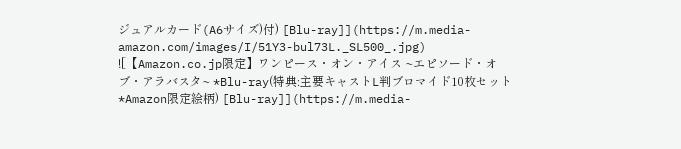ジュアルカード(A6サイズ)付) [Blu-ray]](https://m.media-amazon.com/images/I/51Y3-bul73L._SL500_.jpg)
![【Amazon.co.jp限定】ワンピース・オン・アイス ~エピソード・オブ・アラバスタ~ *Blu-ray(特典:主要キャストL判ブロマイド10枚セット *Amazon限定絵柄) [Blu-ray]](https://m.media-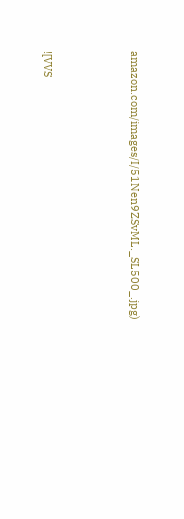amazon.com/images/I/51Nen9ZSvML._SL500_.jpg)




![VVS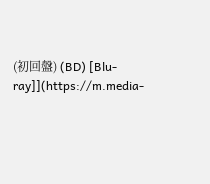(初回盤) (BD) [Blu-ray]](https://m.media-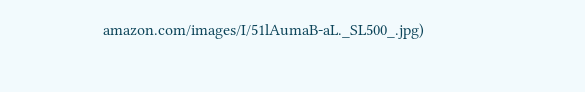amazon.com/images/I/51lAumaB-aL._SL500_.jpg)